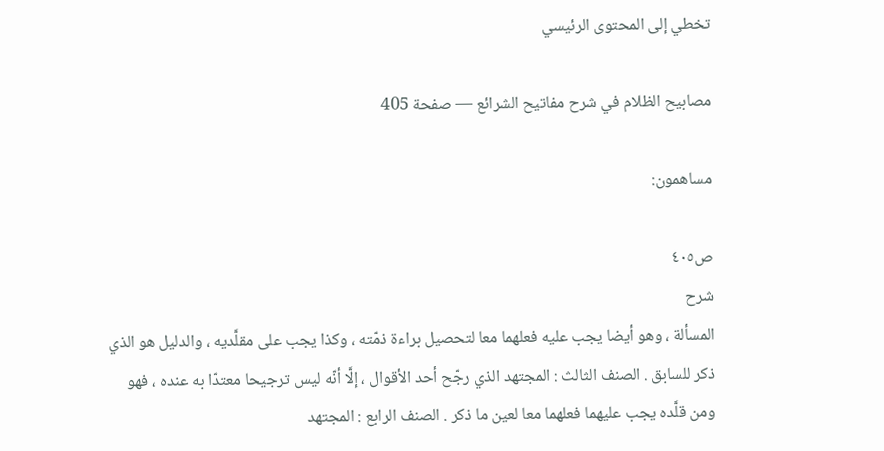تخطي إلى المحتوى الرئيسي

مصابيح الظلام في شرح مفاتيح الشرائع — صفحة 405

مساهمون:

ص٤٠٥
شرح
المسألة ، وهو أيضا يجب عليه فعلهما معا لتحصيل براءة ذمّته ، وكذا يجب على مقلَّديه ، والدليل هو الذي ذكر للسابق . الصنف الثالث : المجتهد الذي رجّح أحد الأقوال ، إلَّا أنّه ليس ترجيحا معتدّا به عنده ، فهو ومن قلَّده يجب عليهما فعلهما معا لعين ما ذكر . الصنف الرابع : المجتهد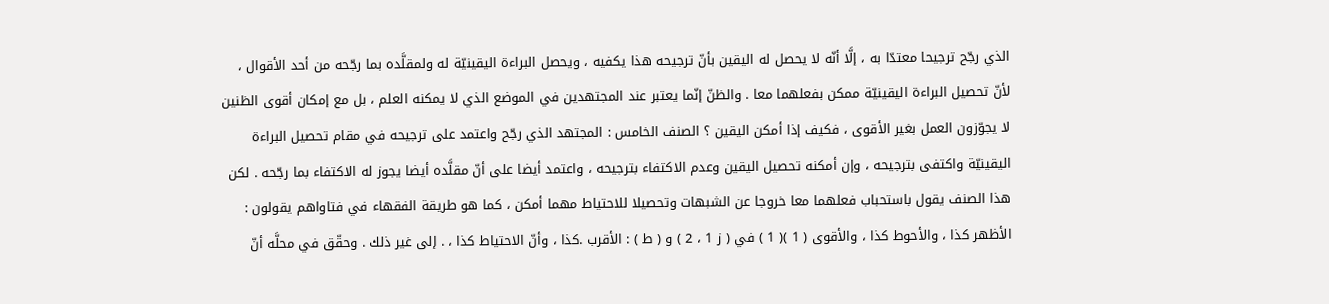الذي رجّح ترجيحا معتدّا به ، إلَّا أنّه لا يحصل له اليقين بأنّ ترجيحه هذا يكفيه ، ويحصل البراءة اليقينيّة له ولمقلَّده بما رجّحه من أحد الأقوال ، لأنّ تحصيل البراءة اليقينيّة ممكن بفعلهما معا . والظنّ إنّما يعتبر عند المجتهدين في الموضع الذي لا يمكنه العلم ، بل مع إمكان أقوى الظنين لا يجوّزون العمل بغير الأقوى ، فكيف إذا أمكن اليقين ؟ الصنف الخامس : المجتهد الذي رجّح واعتمد على ترجيحه في مقام تحصيل البراءة اليقينيّة واكتفى بترجيحه ، وإن أمكنه تحصيل اليقين وعدم الاكتفاء بترجيحه ، واعتمد أيضا على أنّ مقلَّده أيضا يجوز له الاكتفاء بما رجّحه . لكن هذا الصنف يقول باستحباب فعلهما معا خروجا عن الشبهات وتحصيلا للاحتياط مهما أمكن ، كما هو طريقة الفقهاء في فتاواهم يقولون : الأظهر كذا ، والأحوط كذا ، والأقوى ( 1 )( 1 ) في ( ز 1 ، 2 ) و ( ط ) : الأقرب .كذا ، وأنّ الاحتياط كذا ، . إلى غير ذلك . وحقّق في محلَّه أنّ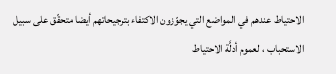الاحتياط عندهم في المواضع التي يجوّزون الاكتفاء بترجيحاتهم أيضا متحقّق على سبيل الاستحباب ، لعموم أدلَّة الاحتياط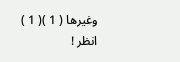وغيرها ( 1 )( 1 ) انظر !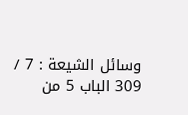وسائل الشيعة : 7 / 309 الباب 5 من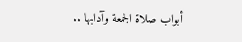أبواب صلاة الجمعة وآدابها ..